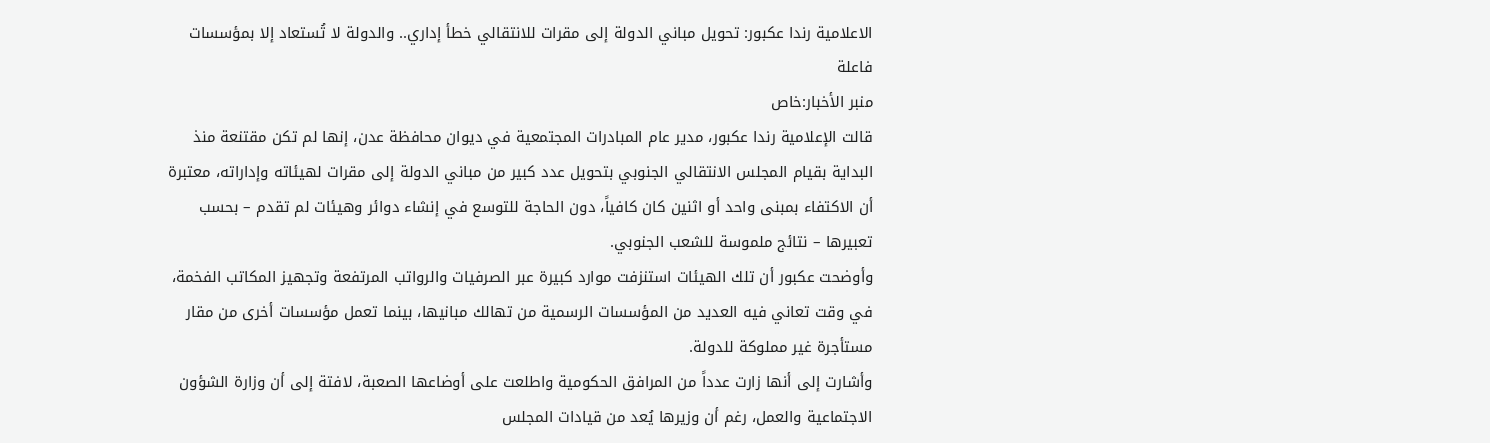الاعلامية رندا عكبور: تحويل مباني الدولة إلى مقرات للانتقالي خطأ إداري.. والدولة لا تُستعاد إلا بمؤسسات فاعلة
منبر الأخبار:خاص
قالت الإعلامية رندا عكبور، مدير عام المبادرات المجتمعية في ديوان محافظة عدن، إنها لم تكن مقتنعة منذ البداية بقيام المجلس الانتقالي الجنوبي بتحويل عدد كبير من مباني الدولة إلى مقرات لهيئاته وإداراته، معتبرة أن الاكتفاء بمبنى واحد أو اثنين كان كافياً، دون الحاجة للتوسع في إنشاء دوائر وهيئات لم تقدم – بحسب تعبيرها – نتائج ملموسة للشعب الجنوبي.
وأوضحت عكبور أن تلك الهيئات استنزفت موارد كبيرة عبر الصرفيات والرواتب المرتفعة وتجهيز المكاتب الفخمة، في وقت تعاني فيه العديد من المؤسسات الرسمية من تهالك مبانيها، بينما تعمل مؤسسات أخرى من مقار مستأجرة غير مملوكة للدولة.
وأشارت إلى أنها زارت عدداً من المرافق الحكومية واطلعت على أوضاعها الصعبة، لافتة إلى أن وزارة الشؤون الاجتماعية والعمل، رغم أن وزيرها يُعد من قيادات المجلس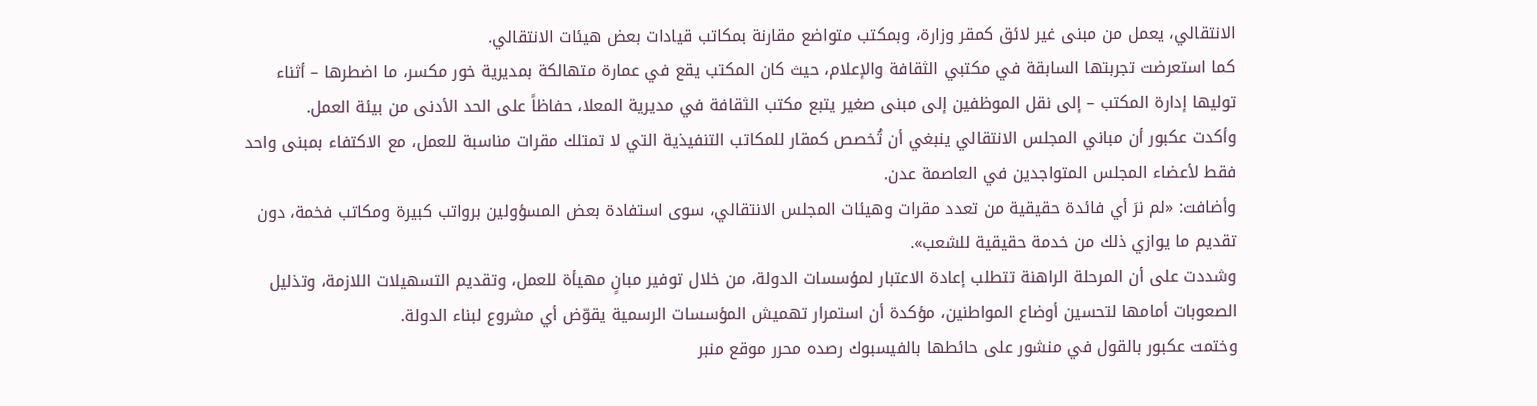الانتقالي، يعمل من مبنى غير لائق كمقر وزارة، وبمكتب متواضع مقارنة بمكاتب قيادات بعض هيئات الانتقالي.
كما استعرضت تجربتها السابقة في مكتبي الثقافة والإعلام، حيث كان المكتب يقع في عمارة متهالكة بمديرية خور مكسر، ما اضطرها – أثناء توليها إدارة المكتب – إلى نقل الموظفين إلى مبنى صغير يتبع مكتب الثقافة في مديرية المعلا، حفاظاً على الحد الأدنى من بيئة العمل.
وأكدت عكبور أن مباني المجلس الانتقالي ينبغي أن تُخصص كمقار للمكاتب التنفيذية التي لا تمتلك مقرات مناسبة للعمل، مع الاكتفاء بمبنى واحد فقط لأعضاء المجلس المتواجدين في العاصمة عدن.
وأضافت: «لم نرَ أي فائدة حقيقية من تعدد مقرات وهيئات المجلس الانتقالي، سوى استفادة بعض المسؤولين برواتب كبيرة ومكاتب فخمة، دون تقديم ما يوازي ذلك من خدمة حقيقية للشعب».
وشددت على أن المرحلة الراهنة تتطلب إعادة الاعتبار لمؤسسات الدولة، من خلال توفير مبانٍ مهيأة للعمل، وتقديم التسهيلات اللازمة، وتذليل الصعوبات أمامها لتحسين أوضاع المواطنين، مؤكدة أن استمرار تهميش المؤسسات الرسمية يقوّض أي مشروع لبناء الدولة.
وختمت عكبور بالقول في منشور على حائطها بالفيسبوك رصده محرر موقع منبر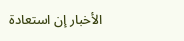الأخبار إن استعادة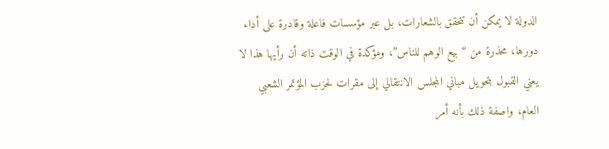الدولة لا يمكن أن تتحقق بالشعارات، بل عبر مؤسسات فاعلة وقادرة على أداء دورها، محذرة من “بيع الوهم للناس”، ومؤكدة في الوقت ذاته أن رأيها هذا لا يعني القبول بتحويل مباني المجلس الانتقالي إلى مقرات لحزب المؤتمر الشعبي العام، واصفة ذلك بأنه أمر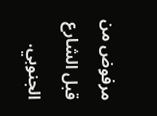مرفوض من قبل الشارع الجنوبي.